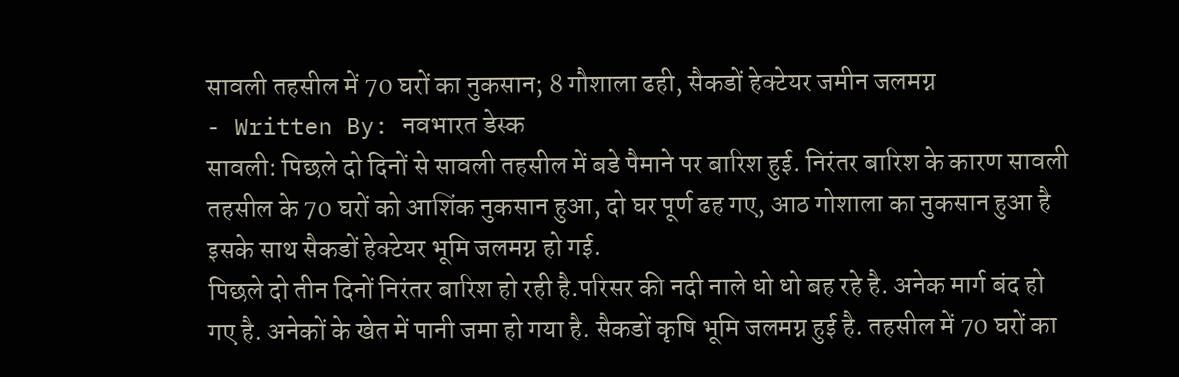सावली तहसील में 70 घरों का नुकसान; 8 गौशाला ढही, सैकडों हेक्टेयर जमीन जलमग्न
- Written By: नवभारत डेस्क
सावली: पिछले दो दिनों से सावली तहसील में बडे पैमाने पर बारिश हुई. निरंतर बारिश के कारण सावली तहसील के 70 घरों को आशिंक नुकसान हुआ, दो घर पूर्ण ढह गए, आठ गोशाला का नुकसान हुआ है इसके साथ सैकडों हेक्टेयर भूमि जलमग्न हो गई.
पिछले दो तीन दिनों निरंतर बारिश हो रही है.परिसर की नदी नाले धो धो बह रहे है. अनेक मार्ग बंद हो गए है. अनेकों के खेत में पानी जमा हो गया है. सैकडों कृषि भूमि जलमग्न हुई है. तहसील में 70 घरों का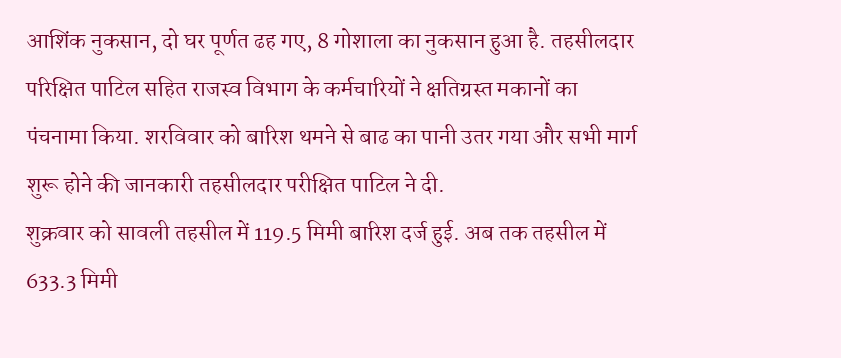आशिंक नुकसान, दो घर पूर्णत ढह गए, 8 गोशाला का नुकसान हुआ है. तहसीलदार परिक्षित पाटिल सहित राजस्व विभाग के कर्मचारियों ने क्षतिग्रस्त मकानों का पंचनामा किया. शरविवार को बारिश थमने से बाढ का पानी उतर गया और सभी मार्ग शुरू होने की जानकारी तहसीलदार परीक्षित पाटिल ने दी.
शुक्रवार को सावली तहसील में 119.5 मिमी बारिश दर्ज हुई. अब तक तहसील में 633.3 मिमी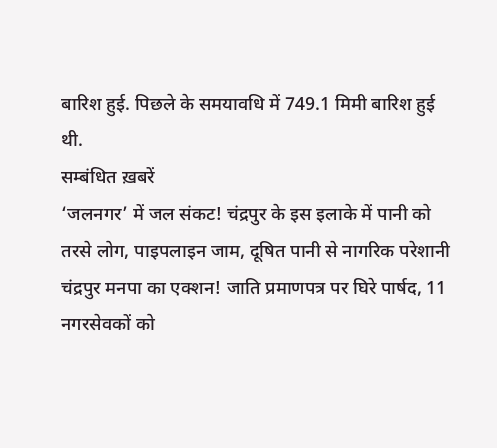बारिश हुई. पिछले के समयावधि में 749.1 मिमी बारिश हुई थी.
सम्बंधित ख़बरें
‘जलनगर’ में जल संकट! चंद्रपुर के इस इलाके में पानी को तरसे लोग, पाइपलाइन जाम, दूषित पानी से नागरिक परेशानी
चंद्रपुर मनपा का एक्शन! जाति प्रमाणपत्र पर घिरे पार्षद, 11 नगरसेवकों को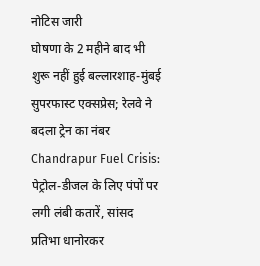नोटिस जारी
घोषणा के 2 महीने बाद भी शुरू नहीं हुई बल्लारशाह-मुंबई सुपरफास्ट एक्सप्रेस; रेलवे ने बदला ट्रेन का नंबर
Chandrapur Fuel Crisis: पेट्रोल-डीजल के लिए पंपों पर लगी लंबी कतारें, सांसद प्रतिभा धानोरकर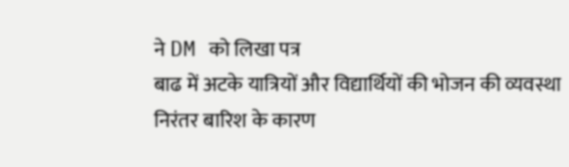ने DM को लिखा पत्र
बाढ में अटके यात्रियों और विद्यार्थियों की भोजन की व्यवस्था
निरंतर बारिश के कारण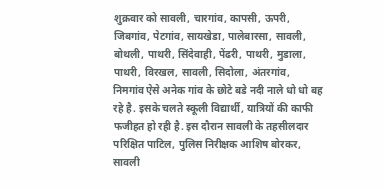शुक्रवार को सावली, चारगांव, कापसी, ऊपरी, जिबगांव, पेटगांव, सायखेडा, पालेबारसा, सावली, बोथली, पाथरी, सिंदेवाही, पेंढरी, पाथरी, मुडाला, पाथरी, विरखल, सावली, सिदोला, अंतरगांव, निमगांव ऐसे अनेक गांव के छोटे बडे नदी नाले धो धो बह रहे है. इसके चलते स्कूली विद्यार्थी, यात्रियों की काफी फजीहत हो रही है. इस दौरान सावली के तहसीलदार परिक्षित पाटिल, पुलिस निरीक्षक आशिष बोरकर, सावली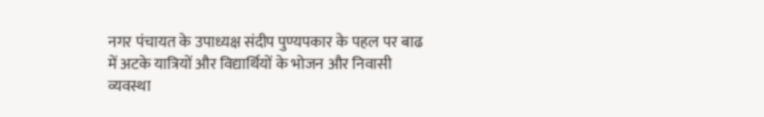नगर पंचायत के उपाध्यक्ष संदीप पुण्यपकार के पहल पर बाढ में अटके यात्रियों और विद्यार्थियों के भोजन और निवासी व्यवस्था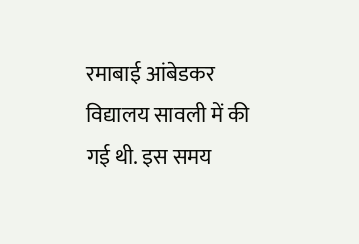रमाबाई आंबेडकर विद्यालय सावली में की गई थी. इस समय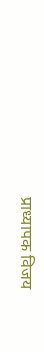प्राध्यापक विजय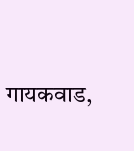गायकवाड,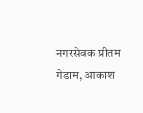नगरसेवक प्रीतम गेडाम, आकाश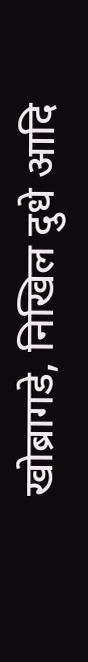खोब्रागडे, निखिल दुधे आदि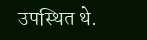उपस्थित थे.